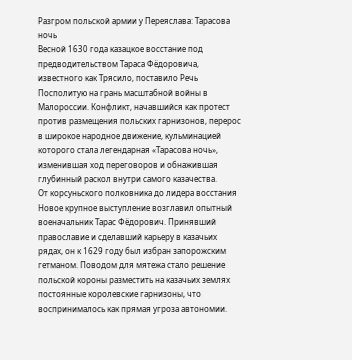Разгром польской армии у Переяслава: Тарасова ночь
Весной 1630 года казацкое восстание под предводительством Тараса Фёдоровича, известного как Трясило, поставило Речь Посполитую на грань масштабной войны в Малороссии. Конфликт, начавшийся как протест против размещения польских гарнизонов, перерос в широкое народное движение, кульминацией которого стала легендарная «Тарасова ночь», изменившая ход переговоров и обнажившая глубинный раскол внутри самого казачества.
От корсуньского полковника до лидера восстания
Новое крупное выступление возглавил опытный военачальник Тарас Фёдорович. Принявший православие и сделавший карьеру в казачьих рядах, он к 1629 году был избран запорожским гетманом. Поводом для мятежа стало решение польской короны разместить на казачьих землях постоянные королевские гарнизоны, что воспринималось как прямая угроза автономии.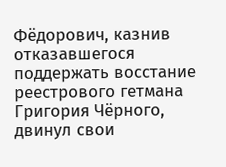Фёдорович, казнив отказавшегося поддержать восстание реестрового гетмана Григория Чёрного, двинул свои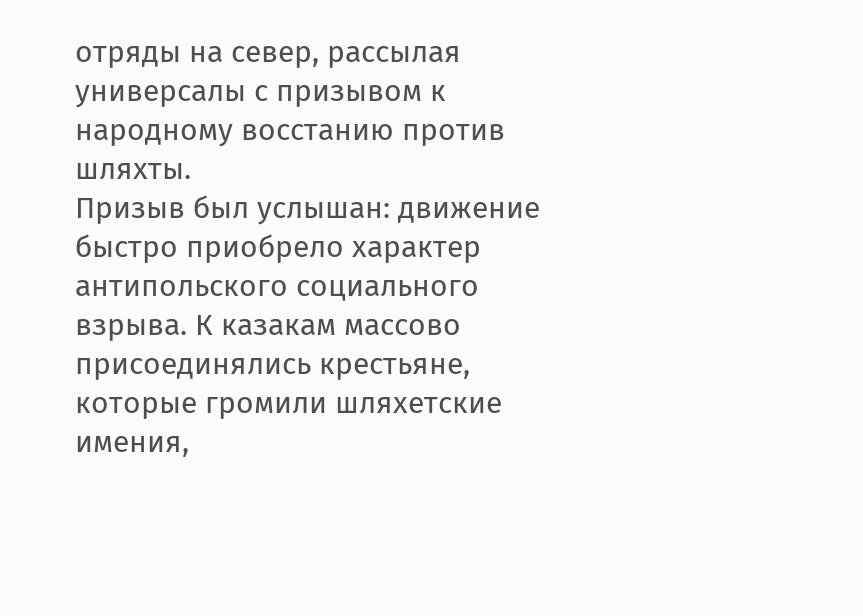отряды на север, рассылая универсалы с призывом к народному восстанию против шляхты.
Призыв был услышан: движение быстро приобрело характер антипольского социального взрыва. К казакам массово присоединялись крестьяне, которые громили шляхетские имения,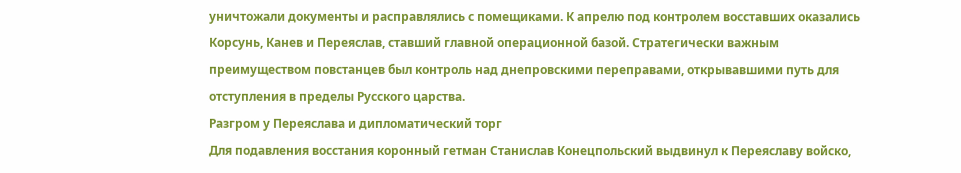уничтожали документы и расправлялись с помещиками. К апрелю под контролем восставших оказались Корсунь, Канев и Переяслав, ставший главной операционной базой. Стратегически важным преимуществом повстанцев был контроль над днепровскими переправами, открывавшими путь для отступления в пределы Русского царства.
Разгром у Переяслава и дипломатический торг
Для подавления восстания коронный гетман Станислав Конецпольский выдвинул к Переяславу войско,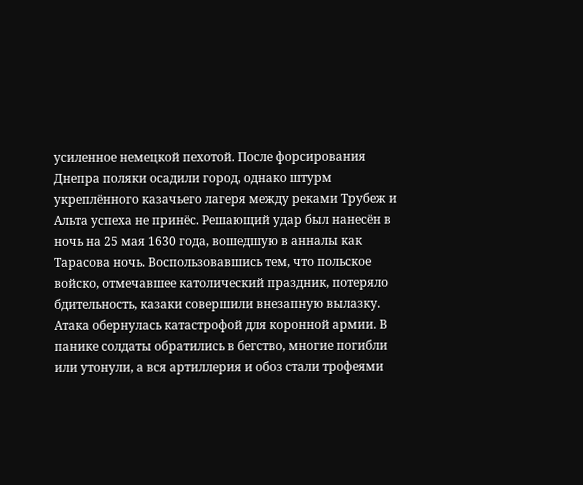усиленное немецкой пехотой. После форсирования Днепра поляки осадили город, однако штурм укреплённого казачьего лагеря между реками Трубеж и Альта успеха не принёс. Решающий удар был нанесён в ночь на 25 мая 1630 года, вошедшую в анналы как Тарасова ночь. Воспользовавшись тем, что польское войско, отмечавшее католический праздник, потеряло бдительность, казаки совершили внезапную вылазку.
Атака обернулась катастрофой для коронной армии. В панике солдаты обратились в бегство, многие погибли или утонули, а вся артиллерия и обоз стали трофеями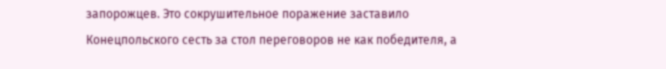запорожцев. Это сокрушительное поражение заставило Конецпольского сесть за стол переговоров не как победителя, а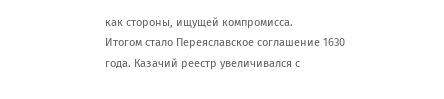как стороны, ищущей компромисса.
Итогом стало Переяславское соглашение 1630 года. Казачий реестр увеличивался с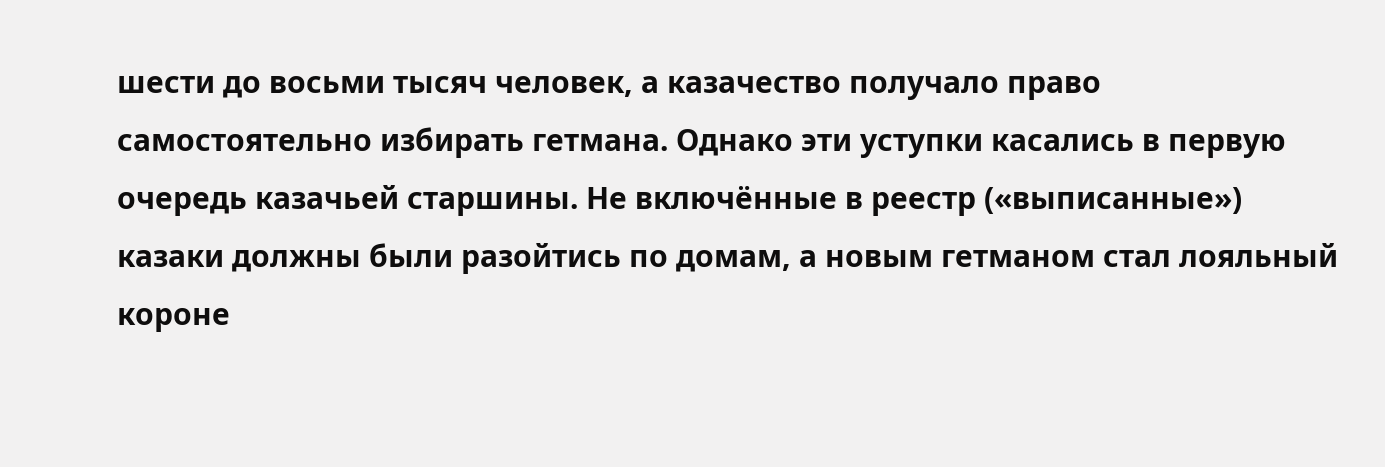шести до восьми тысяч человек, а казачество получало право самостоятельно избирать гетмана. Однако эти уступки касались в первую очередь казачьей старшины. Не включённые в реестр («выписанные») казаки должны были разойтись по домам, а новым гетманом стал лояльный короне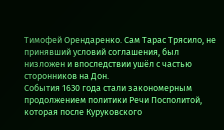Тимофей Орендаренко. Сам Тарас Трясило, не принявший условий соглашения, был низложен и впоследствии ушёл с частью сторонников на Дон.
События 1630 года стали закономерным продолжением политики Речи Посполитой, которая после Куруковского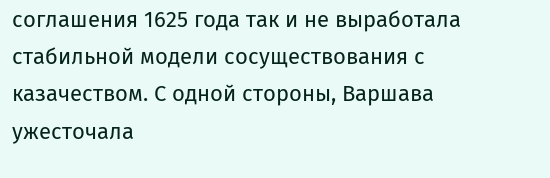соглашения 1625 года так и не выработала стабильной модели сосуществования с казачеством. С одной стороны, Варшава ужесточала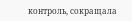контроль, сокращала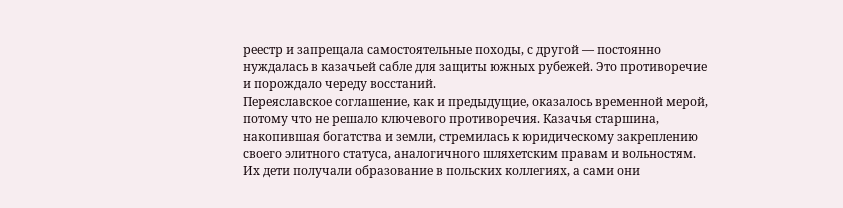реестр и запрещала самостоятельные походы, с другой — постоянно нуждалась в казачьей сабле для защиты южных рубежей. Это противоречие и порождало череду восстаний.
Переяславское соглашение, как и предыдущие, оказалось временной мерой, потому что не решало ключевого противоречия. Казачья старшина, накопившая богатства и земли, стремилась к юридическому закреплению своего элитного статуса, аналогичного шляхетским правам и вольностям. Их дети получали образование в польских коллегиях, а сами они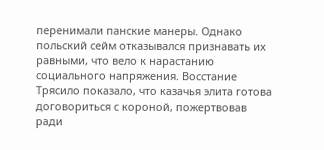перенимали панские манеры. Однако польский сейм отказывался признавать их равными, что вело к нарастанию социального напряжения. Восстание Трясило показало, что казачья элита готова договориться с короной, пожертвовав ради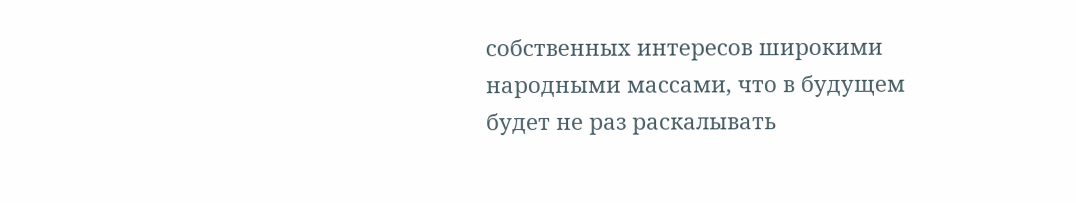собственных интересов широкими народными массами, что в будущем будет не раз раскалывать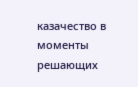казачество в моменты решающих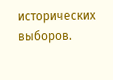исторических выборов.